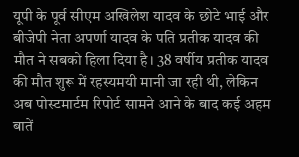यूपी के पूर्व सीएम अखिलेश यादव के छोटे भाई और बीजेपी नेता अपर्णा यादव के पति प्रतीक यादव की मौत ने सबको हिला दिया है। 38 वर्षीय प्रतीक यादव की मौत शुरू में रहस्यमयी मानी जा रही थी, लेकिन अब पोस्टमार्टम रिपोर्ट सामने आने के बाद कई अहम बातें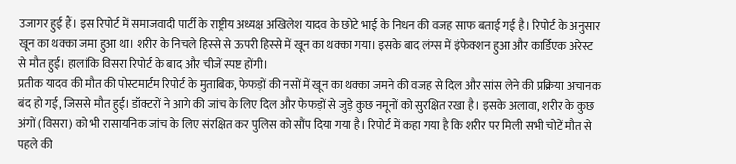उजागर हुई हैं। इस रिपोर्ट में समाजवादी पार्टी के राष्ट्रीय अध्यक्ष अखिलेश यादव के छोटे भाई के निधन की वजह साफ बताई गई है। रिपोर्ट के अनुसार खून का थक्का जमा हुआ था। शरीर के निचले हिस्से से ऊपरी हिस्से में खून का थक्का गया। इसके बाद लंग्स में इंफेक्शन हुआ और कार्डिएक अरेस्ट से मौत हुई। हालांकि विसरा रिपोर्ट के बाद और चीजें स्पष्ट होंगी।
प्रतीक यादव की मौत की पोस्टमार्टम रिपोर्ट के मुताबिक, फेफड़ों की नसों में खून का थक्का जमने की वजह से दिल और सांस लेने की प्रक्रिया अचानक बंद हो गई, जिससे मौत हुई। डॉक्टरों ने आगे की जांच के लिए दिल और फेफड़ों से जुड़े कुछ नमूनों को सुरक्षित रखा है। इसके अलावा, शरीर के कुछ अंगों (विसरा) को भी रासायनिक जांच के लिए संरक्षित कर पुलिस को सौंप दिया गया है। रिपोर्ट में कहा गया है कि शरीर पर मिली सभी चोटें मौत से पहले की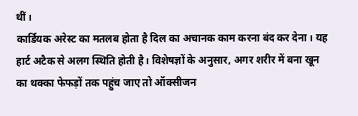थीं।
कार्डियक अरेस्ट का मतलब होता है दिल का अचानक काम करना बंद कर देना। यह हार्ट अटैक से अलग स्थिति होती है। विशेषज्ञों के अनुसार, अगर शरीर में बना खून का थक्का फेफड़ों तक पहुंच जाए तो ऑक्सीजन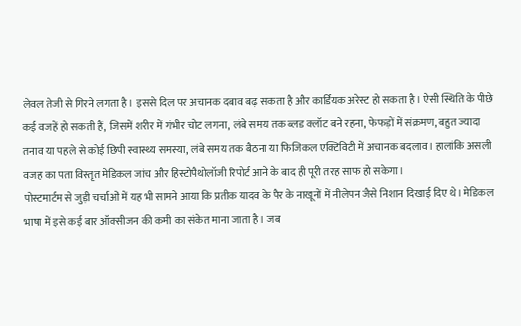लेवल तेजी से गिरने लगता है। इससे दिल पर अचानक दबाव बढ़ सकता है और कार्डियक अरेस्ट हो सकता है। ऐसी स्थिति के पीछे कई वजहें हो सकती हैं, जिसमें शरीर में गंभीर चोट लगना, लंबे समय तक ब्लड क्लॉट बने रहना, फेफड़ों में संक्रमण, बहुत ज्यादा तनाव या पहले से कोई छिपी स्वास्थ्य समस्या, लंबे समय तक बैठना या फिजिकल एक्टिविटी में अचानक बदलाव। हालांकि असली वजह का पता विस्तृत मेडिकल जांच और हिस्टोपैथोलॉजी रिपोर्ट आने के बाद ही पूरी तरह साफ हो सकेगा।
पोस्टमार्टम से जुड़ी चर्चाओं में यह भी सामने आया कि प्रतीक यादव के पैर के नाखूनों में नीलेपन जैसे निशान दिखाई दिए थे। मेडिकल भाषा में इसे कई बार ऑक्सीजन की कमी का संकेत माना जाता है। जब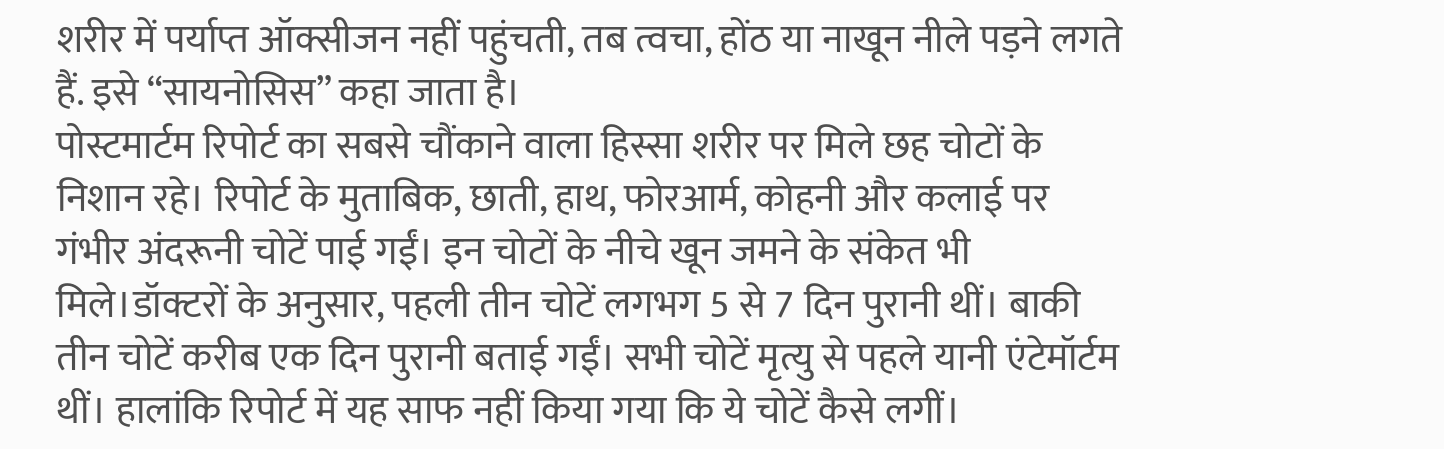शरीर में पर्याप्त ऑक्सीजन नहीं पहुंचती, तब त्वचा, होंठ या नाखून नीले पड़ने लगते हैं. इसे “सायनोसिस” कहा जाता है।
पोस्टमार्टम रिपोर्ट का सबसे चौंकाने वाला हिस्सा शरीर पर मिले छह चोटों के निशान रहे। रिपोर्ट के मुताबिक, छाती, हाथ, फोरआर्म, कोहनी और कलाई पर गंभीर अंदरूनी चोटें पाई गईं। इन चोटों के नीचे खून जमने के संकेत भी मिले।डॉक्टरों के अनुसार, पहली तीन चोटें लगभग 5 से 7 दिन पुरानी थीं। बाकी तीन चोटें करीब एक दिन पुरानी बताई गईं। सभी चोटें मृत्यु से पहले यानी एंटेमॉर्टम थीं। हालांकि रिपोर्ट में यह साफ नहीं किया गया कि ये चोटें कैसे लगीं।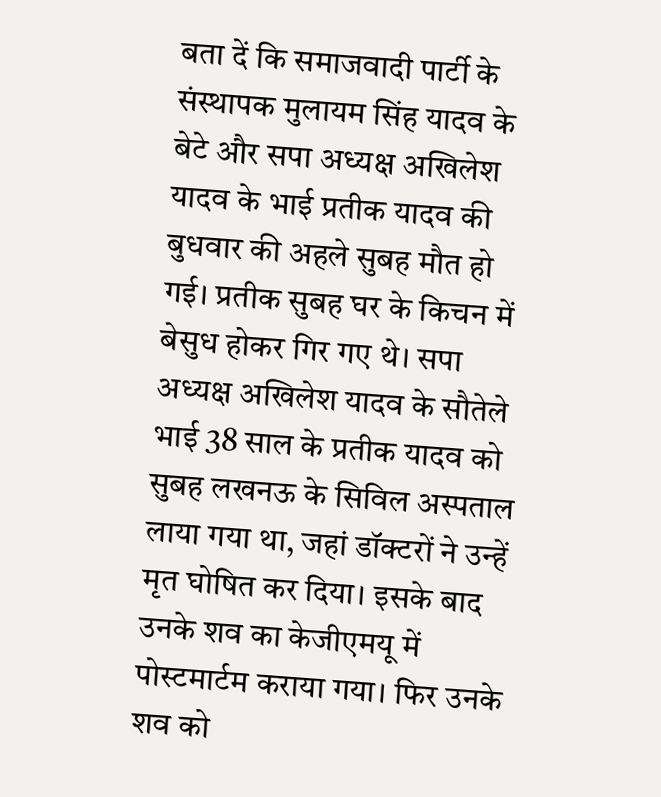बता दें कि समाजवादी पार्टी के संस्थापक मुलायम सिंह यादव के बेटे और सपा अध्यक्ष अखिलेश यादव के भाई प्रतीक यादव की बुधवार की अहले सुबह मौत हो गई। प्रतीक सुबह घर के किचन में बेसुध होकर गिर गए थे। सपा अध्यक्ष अखिलेश यादव के सौतेले भाई 38 साल के प्रतीक यादव को सुबह लखनऊ के सिविल अस्पताल लाया गया था, जहां डॉक्टरों ने उन्हें मृत घोषित कर दिया। इसके बाद उनके शव का केजीएमयू में पोस्टमार्टम कराया गया। फिर उनके शव को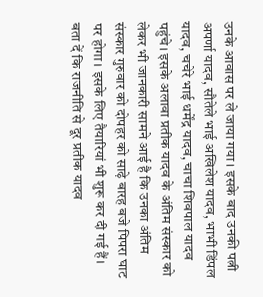उनके आवास पर ले जाया गया। इसके बाद उनकी पत्नी अपर्णा यादव, सौतेले भाई अखिलेश यादव, भाभी डिंपल यादव, चचेरे भाई धर्मेंद्र यादव, चाचा शिवपाल यादव पहुंचे। इसके अलावा प्रतीक यादव के अंतिम संस्कार को लेकर भी जानकारी सामने आई है कि उनका अंतिम संस्कार गुरुवार को दोपहर को साढ़े बारह बजे पिपरा घाट पर होगा। इसके लिए तैयारियां भी शुरू कर दी गई हैं।
बता दें कि राजनीति से दूर प्रतीक यादव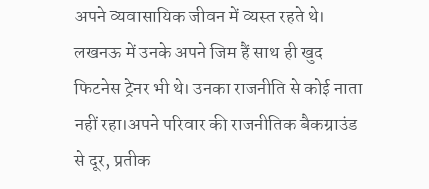अपने व्यवासायिक जीवन में व्यस्त रहते थे। लखनऊ में उनके अपने जिम हैं साथ ही खुद फिटनेस ट्रेनर भी थे। उनका राजनीति से कोई नाता नहीं रहा।अपने परिवार की राजनीतिक बैकग्राउंड से दूर, प्रतीक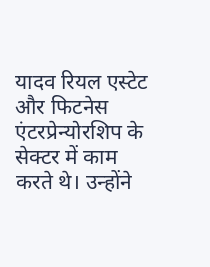यादव रियल एस्टेट और फिटनेस एंटरप्रेन्योरशिप के सेक्टर में काम करते थे। उन्होंने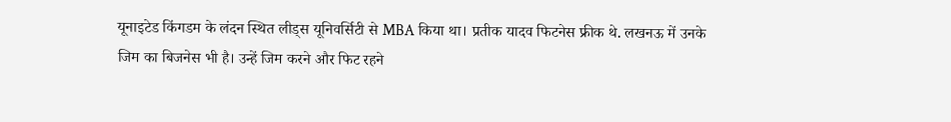यूनाइटेड किंगडम के लंदन स्थित लीड्स यूनिवर्सिटी से MBA किया था। प्रतीक यादव फिटनेस फ्रीक थे. लखनऊ में उनके जिम का बिजनेस भी है। उन्हें जिम करने और फिट रहने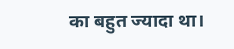का बहुत ज्यादा था।